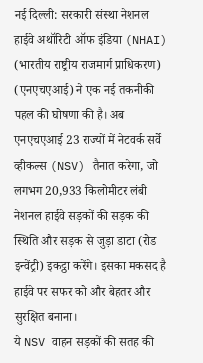नई दिल्ली: सरकारी संस्था नेशनल हाईवे अथॉरिटी ऑफ इंडिया (NHAI) (भारतीय राष्ट्रीय राजमार्ग प्राधिकरण) (एनएचएआई) ने एक नई तकनीकी पहल की घोषणा की है। अब एनएचएआई 23 राज्यों में नेटवर्क सर्वे व्हीकल्स (NSV) तैनात करेगा, जो लगभग 20,933 किलोमीटर लंबी नेशनल हाईवे सड़कों की सड़क की स्थिति और सड़क से जुड़ा डाटा (रोड इन्वेंट्री) इकट्ठा करेंगे। इसका मकसद है हाईवे पर सफर को और बेहतर और सुरक्षित बनाना।
ये NSV वाहन सड़कों की सतह की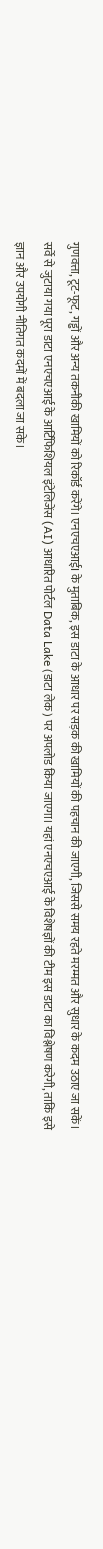गुणवत्ता, टूट-फूट, गड्ढों और अन्य तकनीकी खामियों को रिकॉर्ड करेंगे। एनएचएआईI के मुताबिक, इस डाटा के आधार पर सड़क की खामियों की पहचान की जाएगी, जिससे समय रहते मरम्मत और सुधार के कदम उठाए जा सकें।
सर्वे से जुटाया गया पूरा डाटा एनएचएआई के आर्टिफिशियल इंटेलिजेंस (AI) आधारित पोर्टल Data Lake (डाटा लेक) पर अपलोड किया जाएगा। यहां एनएचएआई के विशेषज्ञों की टीम इस डाटा का विश्लेषण करेगी, ताकि इसे ज्ञान और उपयोगी नीतिगत कदमों में बदला जा सके।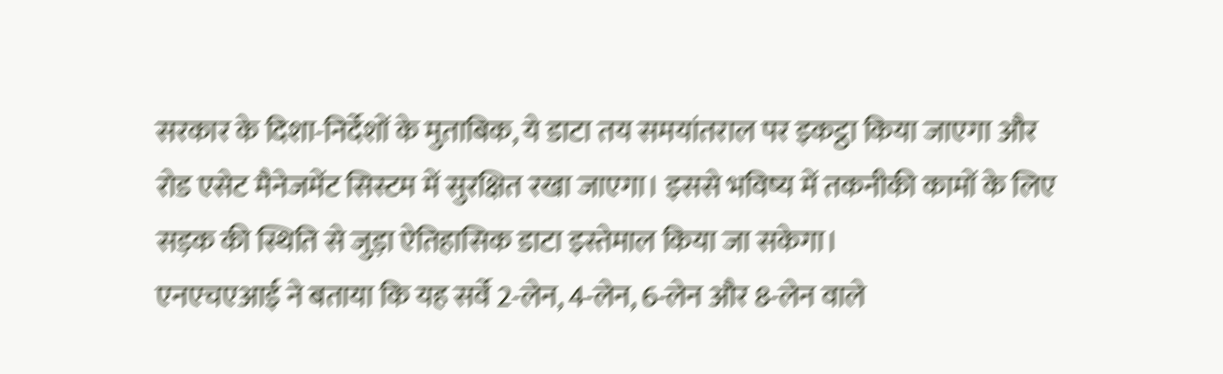सरकार के दिशा-निर्देशों के मुताबिक, ये डाटा तय समयांतराल पर इकट्ठा किया जाएगा और रोड एसेट मैनेजमेंट सिस्टम में सुरक्षित रखा जाएगा। इससे भविष्य में तकनीकी कामों के लिए सड़क की स्थिति से जुड़ा ऐतिहासिक डाटा इस्तेमाल किया जा सकेगा।
एनएचएआई ने बताया कि यह सर्वे 2-लेन, 4-लेन, 6-लेन और 8-लेन वाले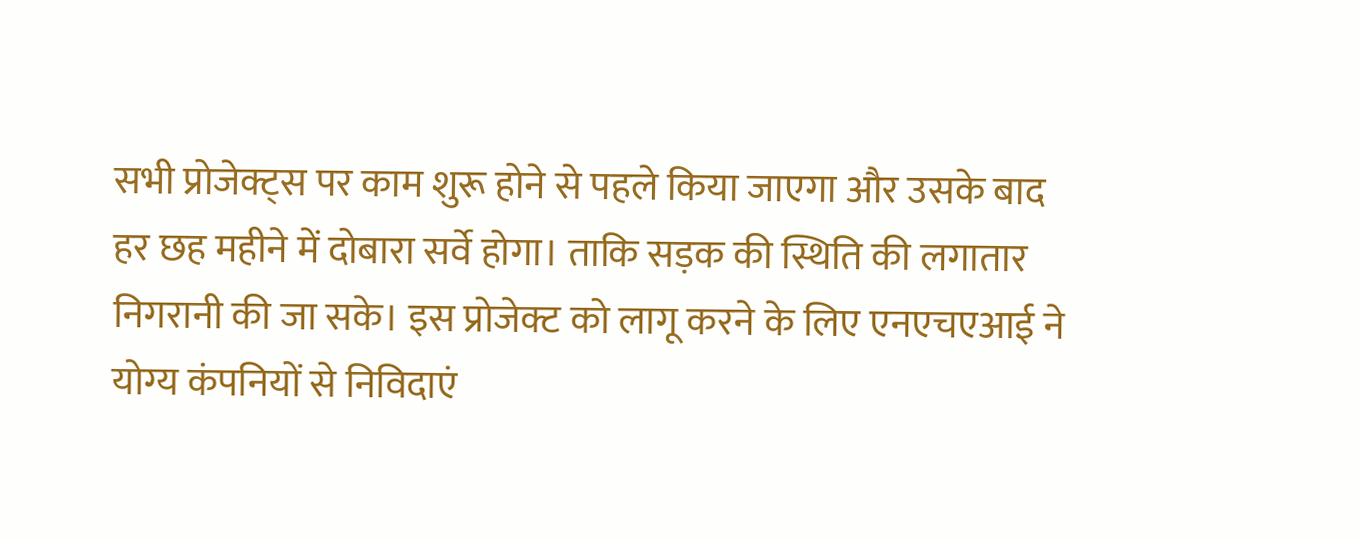सभी प्रोजेक्ट्स पर काम शुरू होने से पहले किया जाएगा और उसके बाद हर छह महीने में दोबारा सर्वे होगा। ताकि सड़क की स्थिति की लगातार निगरानी की जा सके। इस प्रोजेक्ट को लागू करने के लिए एनएचएआई ने योग्य कंपनियों से निविदाएं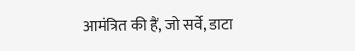आमंत्रित की हैं, जो सर्वे, डाटा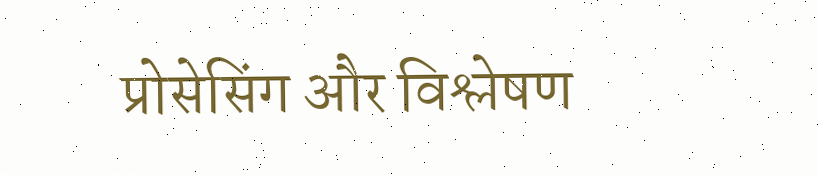प्रोसेसिंग और विश्लेषण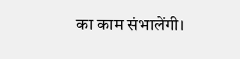का काम संभालेंगी।